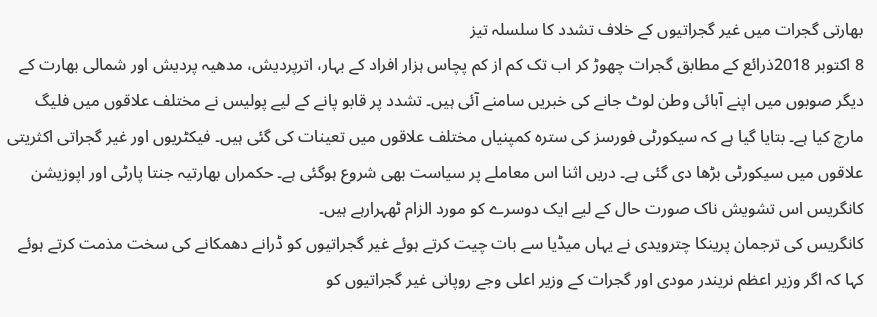بھارتی گجرات میں غیر گجراتیوں کے خلاف تشدد کا سلسلہ تیز
8 اکتوبر 2018ذرائع کے مطابق گجرات چھوڑ کر اب تک کم از کم پچاس ہزار افراد کے بہار، اترپردیش، مدھیہ پردیش اور شمالی بھارت کے دیگر صوبوں میں اپنے آبائی وطن لوٹ جانے کی خبریں سامنے آئی ہیں۔ تشدد پر قابو پانے کے لیے پولیس نے مختلف علاقوں میں فلیگ مارچ کیا ہے۔ بتایا گیا ہے کہ سیکورٹی فورسز کی سترہ کمپنیاں مختلف علاقوں میں تعینات کی گئی ہیں۔ فیکٹریوں اور غیر گجراتی اکثریتی علاقوں میں سیکورٹی بڑھا دی گئی ہے۔ دریں اثنا اس معاملے پر سیاست بھی شروع ہوگئی ہے۔ حکمراں بھارتیہ جنتا پارٹی اور اپوزیشن کانگریس اس تشویش ناک صورت حال کے لیے ایک دوسرے کو مورد الزام ٹھہرارہے ہیں۔
کانگریس کی ترجمان پرینکا چترویدی نے یہاں میڈیا سے بات چیت کرتے ہوئے غیر گجراتیوں کو ڈرانے دھمکانے کی سخت مذمت کرتے ہوئے کہا کہ اگر وزیر اعظم نریندر مودی اور گجرات کے وزیر اعلی وجے روپانی غیر گجراتیوں کو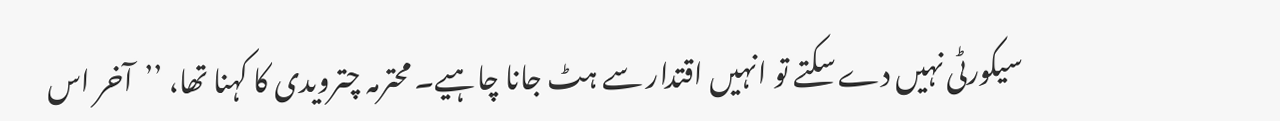سیکورٹی نہیں دے سکتے تو انہیں اقتدار سے ہٹ جانا چاہیے۔ محترمہ چترویدی کا کہنا تھا، ’’آخر اس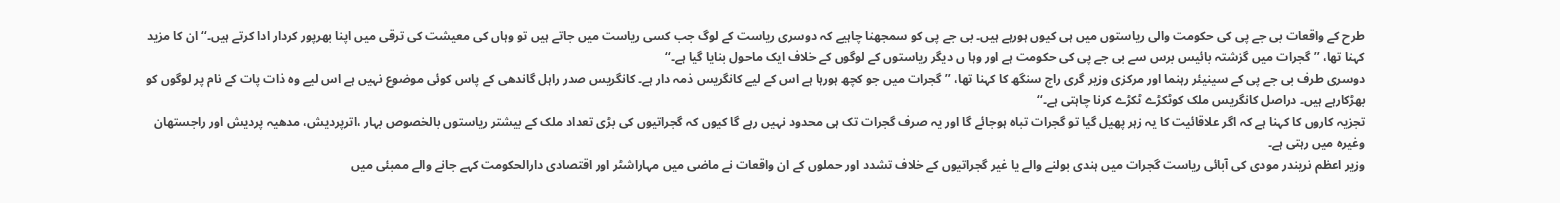طرح کے واقعات بی جے پی کی حکومت والی ریاستوں میں ہی کیوں ہورہے ہیں۔ بی جے پی کو سمجھنا چاہیے کہ دوسری ریاست کے لوگ جب کسی ریاست میں جاتے ہیں تو وہاں کی معیشت کی ترقی میں اپنا بھرپور کردار ادا کرتے ہیں۔‘‘ ان کا مزید کہنا تھا، ’’ گجرات میں گزشتہ بائیس برس سے بی جے پی کی حکومت ہے اور وہا ں دیگر ریاستوں کے لوگوں کے خلاف ایک ماحول بنایا گیا ہے۔‘‘
دوسری طرف بی جے پی کے سینیئر رہنما اور مرکزی وزیر گری راج سنگھ کا کہنا تھا، ’’ گجرات میں جو کچھ ہورہا ہے اس کے لیے کانگریس ذمہ دار ہے۔ کانگریس صدر راہل گاندھی کے پاس کوئی موضوع نہیں ہے اس لیے وہ ذات پات کے نام پر لوگوں کو بھڑکارہے ہیں۔ دراصل کانگریس ملک کوٹکڑے ٹکڑے کرنا چاہتی ہے۔‘‘
تجزیہ کاروں کا کہنا ہے کہ اگر علاقائیت کا یہ زہر پھیل گیا تو گجرات تباہ ہوجائے گا اور یہ صرف گجرات تک ہی محدود نہیں رہے گا کیوں کہ گجراتیوں کی بڑی تعداد ملک کے بیشتر ریاستوں بالخصوص بہار ،اترپردیش، مدھیہ پردیش اور راجستھان وغیرہ میں رہتی ہے۔
وزیر اعظم نریندر مودی کی آبائی ریاست گجرات میں ہندی بولنے والے یا غیر گجراتیوں کے خلاف تشدد اور حملوں کے ان واقعات نے ماضی میں مہاراشٹر اور اقتصادی دارالحکومت کہے جانے والے ممبئی میں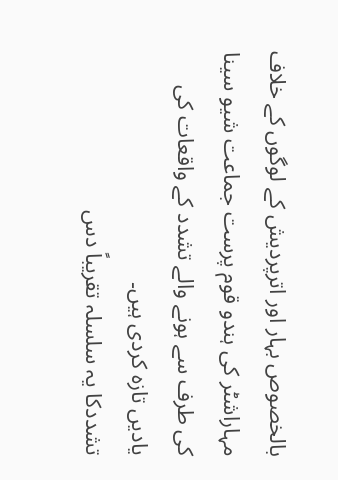بالخصوص بہار اور اترپردیش کے لوگوں کے خلاف مہاراشٹر کی ہندو قوم پرست جماعت شیو سینا کی طرف سے ہونے والے تشدد کے واقعات کی یادیں تازہ کردی ہیں۔
تشددکا یہ سلسلہ تقریباً دس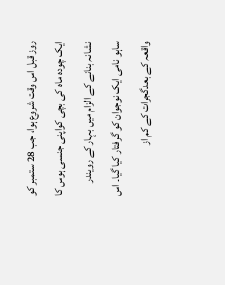روز قبل اس وقت شروع ہوا، جب 28 ستمبر کو ایک چودہ ماہ کی بچی کواپنی جنسی ہوس کا نشانہ بنانے کے الزام میں بہار کے رویندر ساہو نامی ایک نوجوان کو گرفتار کیا گیا۔ اس واقعہ کے بعدگجرات کے کم از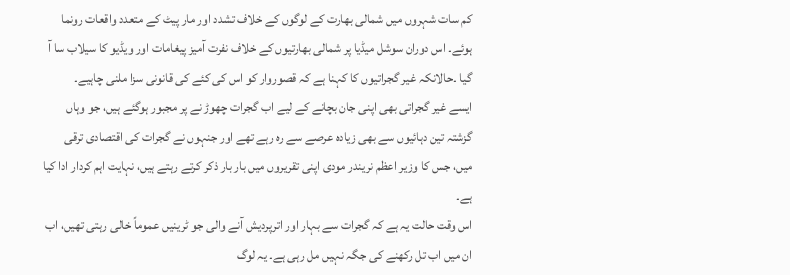کم سات شہروں میں شمالی بھارت کے لوگوں کے خلاف تشدد اور مار پیٹ کے متعدد واقعات رونما ہوئے۔ اس دوران سوشل میڈیا پر شمالی بھارتیوں کے خلاف نفرت آمیز پیغامات اور ویڈیو کا سیلاب سا آ گیا ۔حالانکہ غیر گجراتیوں کا کہنا ہے کہ قصوروار کو اس کی کئے کی قانونی سزا ملنی چاہیے۔
ایسے غیر گجراتی بھی اپنی جان بچانے کے لیے اب گجرات چھوڑ نے پر مجبور ہوگئے ہیں، جو وہاں گزشتہ تین دہائیوں سے بھی زیادہ عرصے سے رہ رہے تھے اور جنہوں نے گجرات کی اقتصادی ترقی میں، جس کا وزیر اعظم نریندر مودی اپنی تقریروں میں بار بار ذکر کرتے رہتے ہیں، نہایت اہم کردار ادا کیا ہے۔
اس وقت حالت یہ ہے کہ گجرات سے بہار اور اترپردیش آنے والی جو ٹرینیں عموماً خالی رہتی تھیں، اب ان میں اب تل رکھنے کی جگہ نہیں مل رہی ہے۔ یہ لوگ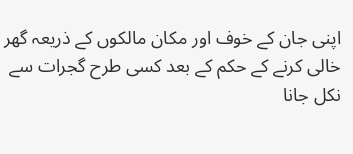اپنی جان کے خوف اور مکان مالکوں کے ذریعہ گھر خالی کرنے کے حکم کے بعد کسی طرح گجرات سے نکل جانا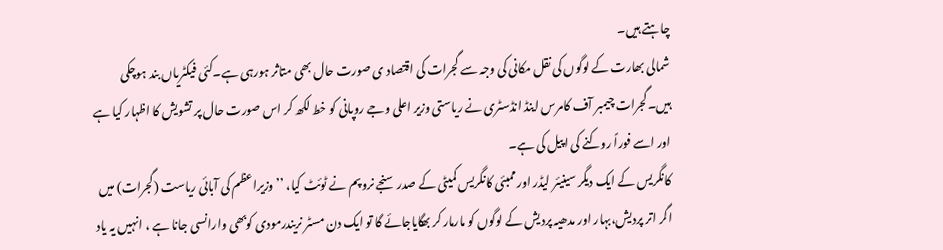چاہتے ہیں۔
شمالی بھارت کے لوگوں کی نقل مکانی کی وجہ سے گجرات کی اقتصاد ی صورت حال بھی متاثر ہورہی ہے۔کئی فیکٹریاں بند ہوچکی ہیں۔گجرات چیمبر آف کامرس اینڈ انڈسٹری نے ریاستی وزیر اعلی وجے روپانی کو خط لکھ کر اس صورت حال پر تشویش کا اظہار کیا ہے اور اسے فوراً روکنے کی اپیل کی ہے۔
کانگریس کے ایک دیگر سینیئر لیڈر اور ممبئی کانگریس کمیٹی کے صدر سنجے نروپم نے ٹوئٹ کیا، ’’وزیراعظم کی آبائی ریاست (گجرات) میں اگر اتر پردیش،بہار اور مدھیہ پردیش کے لوگوں کو مارمار کر بھگایاجائے گا تو ایک دن مسٹر نریندرمودی کوبھی وارانسی جانا ہے ، انہیں یہ یاد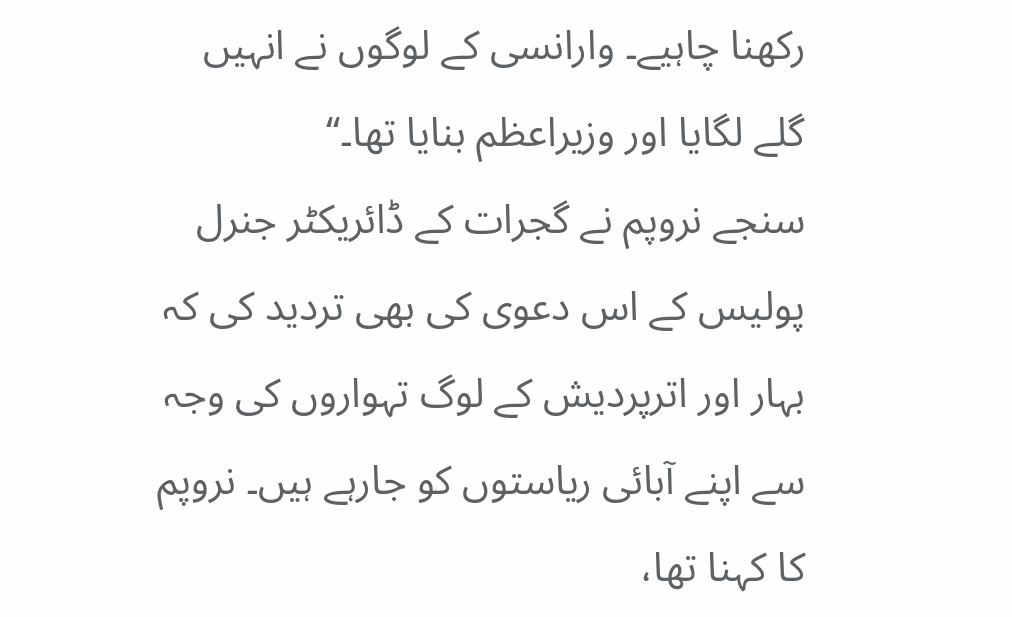رکھنا چاہیے۔ وارانسی کے لوگوں نے انہیں گلے لگایا اور وزیراعظم بنایا تھا۔‘‘
سنجے نروپم نے گجرات کے ڈائریکٹر جنرل پولیس کے اس دعوی کی بھی تردید کی کہ بہار اور اترپردیش کے لوگ تہواروں کی وجہ سے اپنے آبائی ریاستوں کو جارہے ہیں۔ نروپم کا کہنا تھا،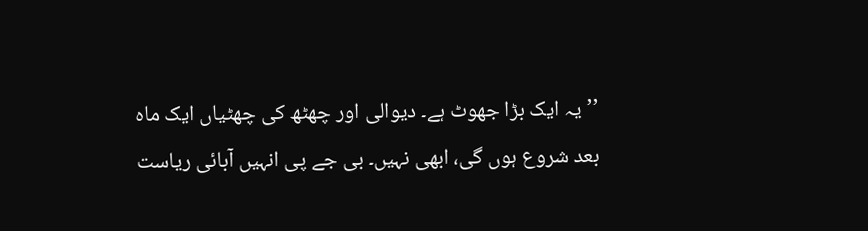’’یہ ایک بڑا جھوٹ ہے۔ دیوالی اور چھٹھ کی چھٹیاں ایک ماہ بعد شروع ہوں گی، ابھی نہیں۔ بی جے پی انہیں آبائی ریاست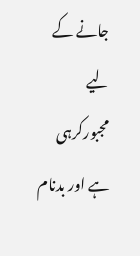جانے کے لیے مجبورکرہی ہے اور بدنام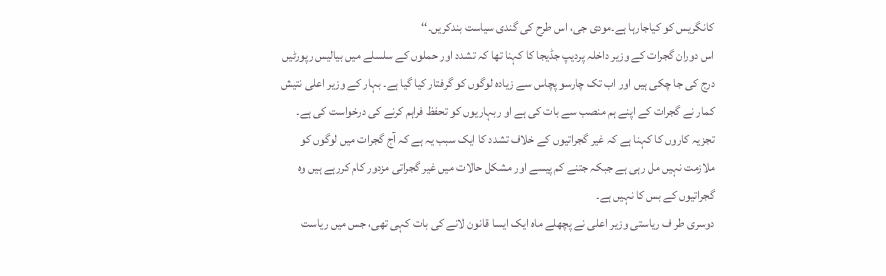کانگریس کو کیاجارہا ہے۔مودی جی، اس طرح کی گندی سیاست بندکریں۔‘‘
اس دوران گجرات کے وزیر داخلہ پردیپ جڈیجا کا کہنا تھا کہ تشدد اور حملوں کے سلسلے میں بیالیس رپورٹیں درج کی جا چکی ہیں اور اب تک چارسو پچاس سے زیادہ لوگوں کو گرفتار کیا گیا ہے۔ بہار کے وزیر اعلی نتیش کمار نے گجرات کے اپنے ہم منصب سے بات کی ہے او ربہاریوں کو تحفظ فراہم کرنے کی درخواست کی ہے۔
تجزیہ کاروں کا کہنا ہے کہ غیر گجراتیوں کے خلاف تشدد کا ایک سبب یہ ہے کہ آج گجرات میں لوگوں کو ملازمت نہیں مل رہی ہے جبکہ جتنے کم پیسے اور مشکل حالات میں غیر گجراتی مزدور کام کررہے ہیں وہ گجراتیوں کے بس کا نہیں ہے۔
دوسری طر ف ریاستی وزیر اعلی نے پچھلے ماہ ایک ایسا قانون لانے کی بات کہی تھی، جس میں ریاست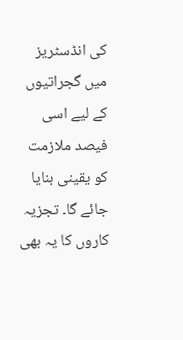کی انڈسٹریز میں گجراتیوں کے لیے اسی فیصد ملازمت کو یقینی بنایا جائے گا۔ تجزیہ کاروں کا یہ بھی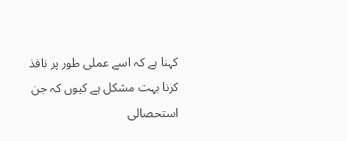کہنا ہے کہ اسے عملی طور پر نافذ کرنا بہت مشکل ہے کیوں کہ جن استحصالی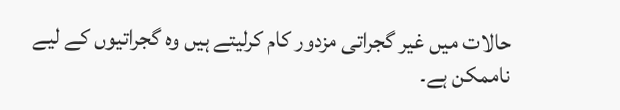حالات میں غیر گجراتی مزدور کام کرلیتے ہیں وہ گجراتیوں کے لیے ناممکن ہے۔